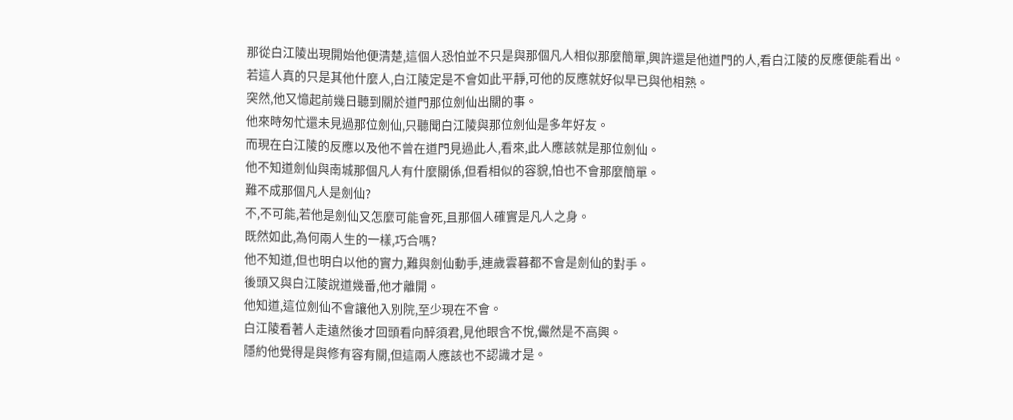那從白江陵出現開始他便清楚,這個人恐怕並不只是與那個凡人相似那麼簡單,興許還是他道門的人,看白江陵的反應便能看出。
若這人真的只是其他什麼人,白江陵定是不會如此平靜,可他的反應就好似早已與他相熟。
突然,他又憶起前幾日聽到關於道門那位劍仙出關的事。
他來時匆忙還未見過那位劍仙,只聽聞白江陵與那位劍仙是多年好友。
而現在白江陵的反應以及他不曾在道門見過此人,看來,此人應該就是那位劍仙。
他不知道劍仙與南城那個凡人有什麼關係,但看相似的容貌,怕也不會那麼簡單。
難不成那個凡人是劍仙?
不,不可能,若他是劍仙又怎麼可能會死,且那個人確實是凡人之身。
既然如此,為何兩人生的一樣,巧合嗎?
他不知道,但也明白以他的實力,難與劍仙動手,連歲雲暮都不會是劍仙的對手。
後頭又與白江陵說道幾番,他才離開。
他知道,這位劍仙不會讓他入別院,至少現在不會。
白江陵看著人走遠然後才回頭看向醉須君,見他眼含不悅,儼然是不高興。
隱約他覺得是與修有容有關,但這兩人應該也不認識才是。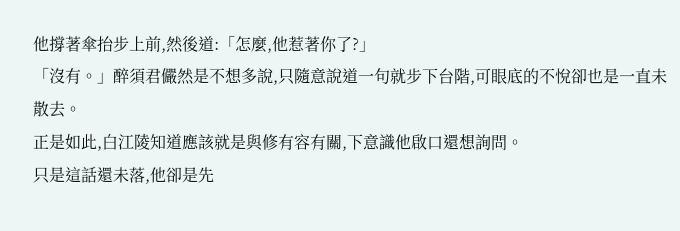他撐著傘抬步上前,然後道:「怎麼,他惹著你了?」
「沒有。」醉須君儼然是不想多說,只隨意說道一句就步下台階,可眼底的不悅卻也是一直未散去。
正是如此,白江陵知道應該就是與修有容有關,下意識他啟口還想詢問。
只是這話還未落,他卻是先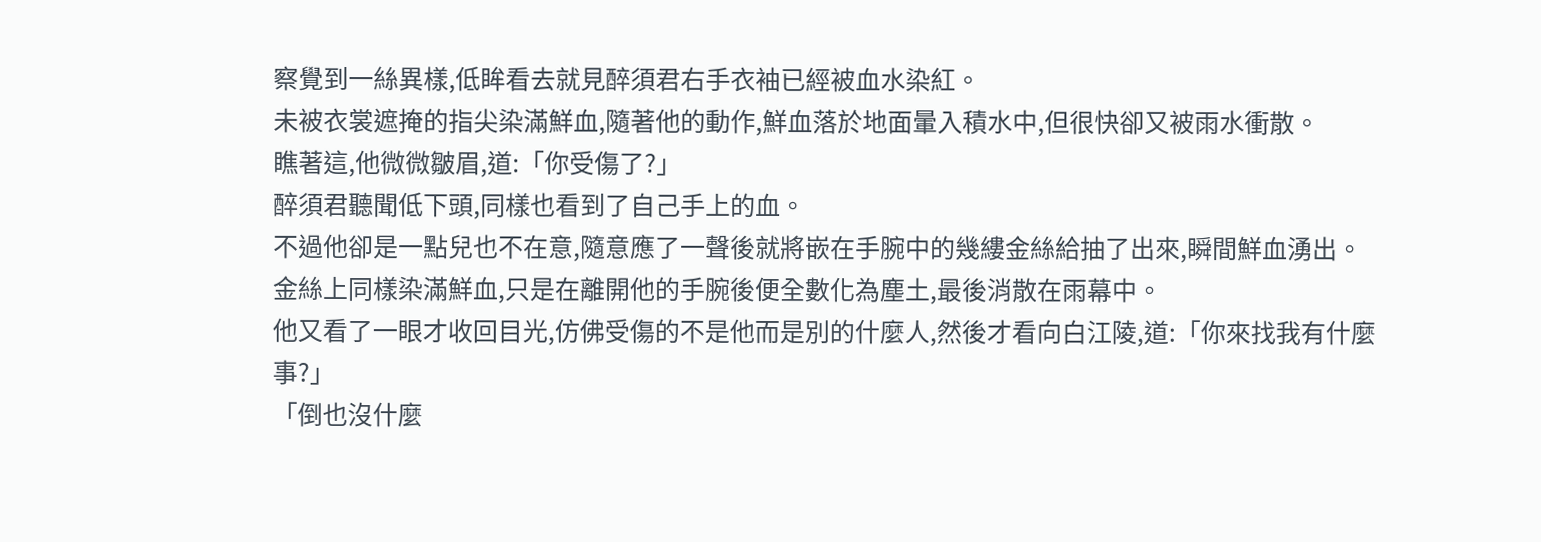察覺到一絲異樣,低眸看去就見醉須君右手衣袖已經被血水染紅。
未被衣裳遮掩的指尖染滿鮮血,隨著他的動作,鮮血落於地面暈入積水中,但很快卻又被雨水衝散。
瞧著這,他微微皺眉,道:「你受傷了?」
醉須君聽聞低下頭,同樣也看到了自己手上的血。
不過他卻是一點兒也不在意,隨意應了一聲後就將嵌在手腕中的幾縷金絲給抽了出來,瞬間鮮血湧出。
金絲上同樣染滿鮮血,只是在離開他的手腕後便全數化為塵土,最後消散在雨幕中。
他又看了一眼才收回目光,仿佛受傷的不是他而是別的什麼人,然後才看向白江陵,道:「你來找我有什麼事?」
「倒也沒什麼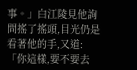事。」白江陵見他詢問搖了搖頭,目光仍是看著他的手,又道:「你這樣,要不要去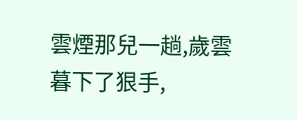雲煙那兒一趟,歲雲暮下了狠手,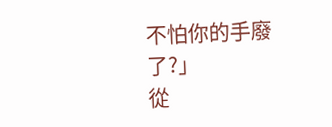不怕你的手廢了?」
從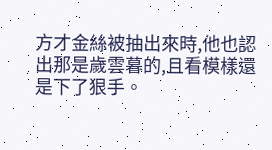方才金絲被抽出來時,他也認出那是歲雲暮的,且看模樣還是下了狠手。